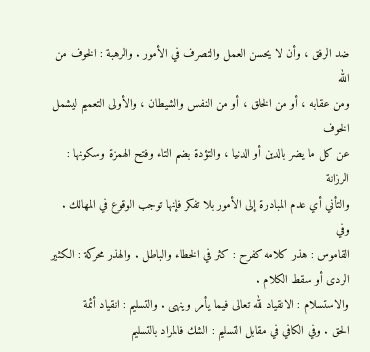ضد الرفق ، وأن لا يحسن العمل والتصرف في الأمور . والرهبة : الخوف من الله
ومن عقابه ، أو من الخلق ، أو من النفس والشيطان ، والأولى التعميم ليشمل الخوف
عن كل ما يضر بالدين أو الدنيا ، والتؤدة بضم التاء وفتح الهمزة وسكونها : الرزانة
والتأني أي عدم المبادرة إلى الأمور بلا تفكر فإنها توجب الوقوع في المهالك . وفي
القاموس : هذر كلامه كفرح : كثر في الخطاء والباطل . والهذر محركة : الكثير
الردى أو سقط الكلام .
والاستسلام : الانقياد لله تعالى فيما يأمر وينهى . والتسليم : انقياد أئمة
الحق . وفي الكافي في مقابل التسليم : الشك فالمراد بالتسليم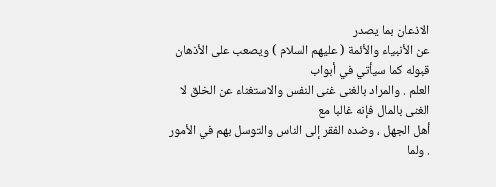الاذعان بما يصدر
عن الأنبياء والأئمة ( عليهم السلام ) ويصعب على الأذهان قبوله كما سيأتي في أبواب
العلم . والمراد بالغنى غنى النفس والاستغناء عن الخلق لا الغنى بالمال فإنه غالبا مع
أهل الجهل ، وضده الفقر إلى الناس والتوسل بهم في الأمور . ولما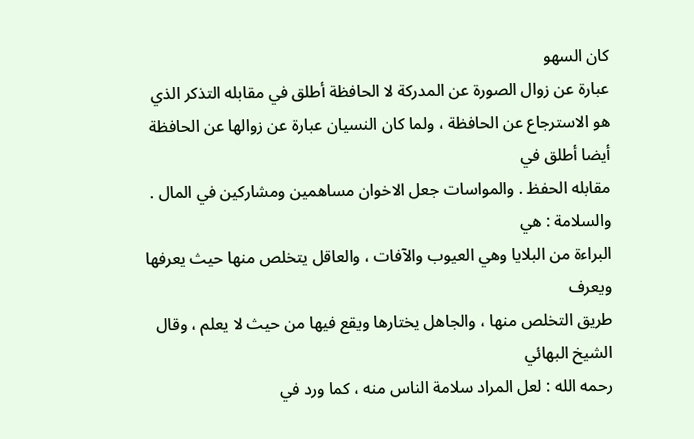كان السهو
عبارة عن زوال الصورة عن المدركة لا الحافظة أطلق في مقابله التذكر الذي
هو الاسترجاع عن الحافظة ، ولما كان النسيان عبارة عن زوالها عن الحافظة أيضا أطلق في
مقابله الحفظ . والمواسات جعل الاخوان مساهمين ومشاركين في المال . والسلامة : هي
البراءة من البلايا وهي العيوب والآفات ، والعاقل يتخلص منها حيث يعرفها ويعرف
طريق التخلص منها ، والجاهل يختارها ويقع فيها من حيث لا يعلم ، وقال الشيخ البهائي
رحمه الله : لعل المراد سلامة الناس منه ، كما ورد في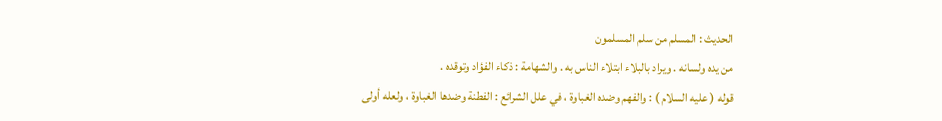الحديث : المسلم من سلم المسلمون
من يده ولسانه . ويراد بالبلاء ابتلاء الناس به . والشهامة : ذكاء الفؤاد وتوقده .
قوله ( عليه السلام ) : والفهم وضده الغباوة ، في علل الشرائع : الفطنة وضدها الغباوة ، ولعله أولى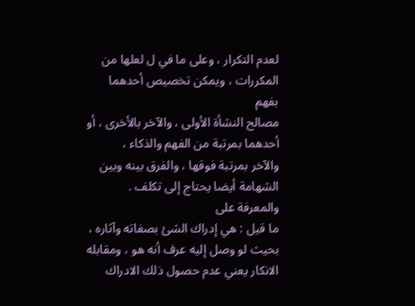لعدم التكرار ، وعلى ما في ل لعلها من المكررات ، ويمكن تخصيص أحدهما بفهم
مصالح النشأة الأولى ، والآخر بالأخرى ، أو أحدهما بمرتبة من الفهم والذكاء ،
والآخر بمرتبة فوقها ، والفرق بينه وبين الشهامة أيضا يحتاج إلى تكلف . والمعرفة على
ما قيل : هي إدراك الشئ بصفاته وآثاره ، بحيث لو وصل إليه عرف أنه هو ، ومقابله
الانكار يعني عدم حصول ذلك الادراك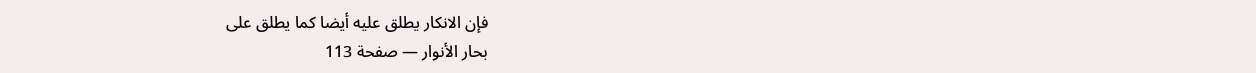فإن الانكار يطلق عليه أيضا كما يطلق على
بحار الأنوار — صفحة 113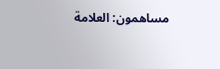مساهمون: العلامة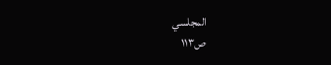المجلسي
ص١١٣